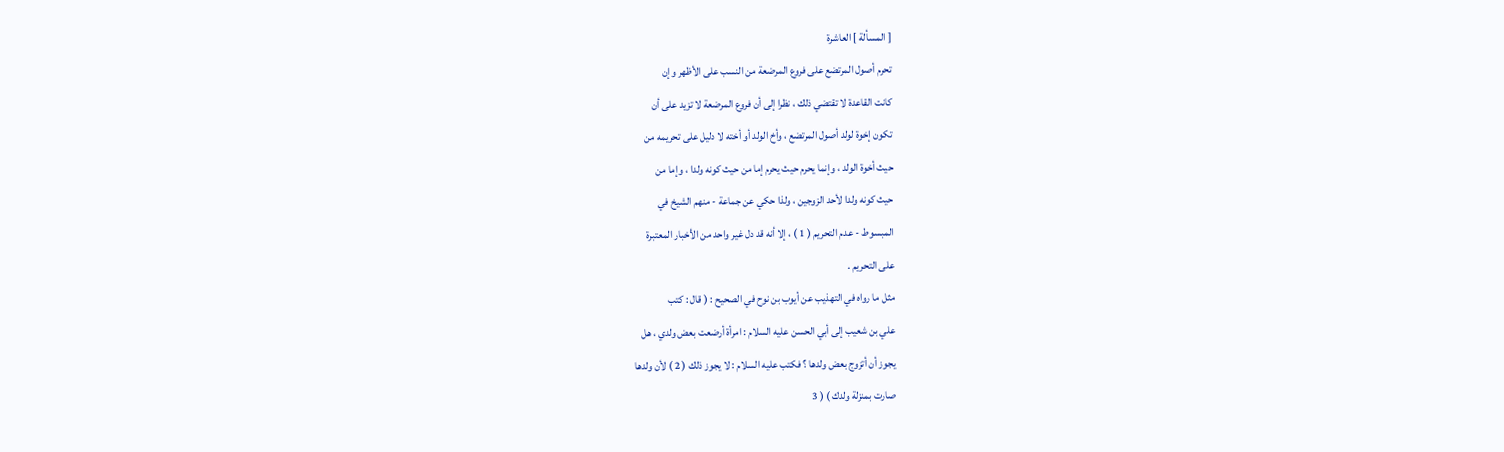[ المسألة ] العاشرة
تحرم أصول المرتضع على فروع المرضعة من النسب على الأظهر وإن
كانت القاعدة لا تقتضي ذلك ، نظرا إلى أن فروع المرضعة لا تزيد على أن
تكون إخوة لولد أصول المرتضع ، وأخ الولد أو أخته لا دليل على تحريمه من
حيث أخوة الولد ، وإنما يحرم حيث يحرم إما من حيث كونه ولدا ، وإما من
حيث كونه ولدا لأحد الزوجين ، ولذا حكي عن جماعة - منهم الشيخ في
المبسوط - عدم التحريم ( 1 ) ، إلا أنه قد دل غير واحد من الأخبار المعتبرة
على التحريم .
مثل ما رواه في التهذيب عن أيوب بن نوح في الصحيح : ( قال : كتب
علي بن شعيب إلى أبي الحسن عليه السلام : امرأة أرضعت بعض ولدي ، هل
يجوز أن أتزوج بعض ولدها ؟ فكتب عليه السلام : لا يجوز ذلك ( 2 ) لأن ولدها
صارت بمنزلة ولدك ) ( 3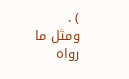) .
ومثل ما رواه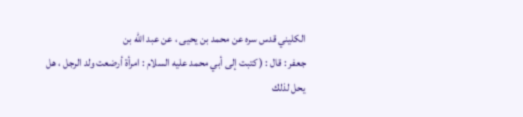الكليني قدس سره عن محمد بن يحيى ، عن عبد الله بن
جعفر : قال : ( كتبت إلى أبي محمد عليه السلام : امرأة أرضعت ولد الرجل ، هل
يحل لذلك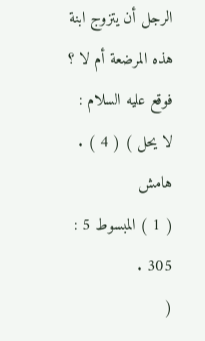الرجل أن يتزوج ابنة هذه المرضعة أم لا ؟ فوقع عليه السلام :
لا يحل ) ( 4 ) .
هامش
( 1 ) المبسوط 5 : 305 .
(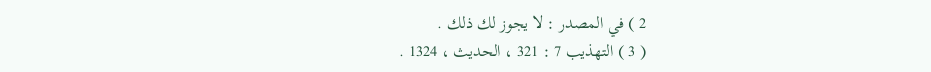2 ) في المصدر : لا يجوز لك ذلك .
( 3 ) التهذيب 7 : 321 ، الحديث ، 1324 .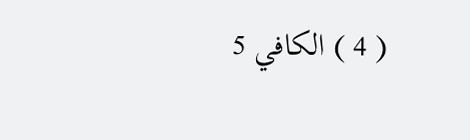( 4 ) الكافي 5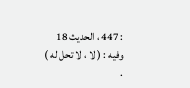: 447 ، الحديث 18 وفيه : ( لا ، لا تحل له ) .